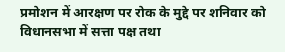प्रमोशन में आरक्षण पर रोक के मुद्दे पर शनिवार को विधानसभा में सत्ता पक्ष तथा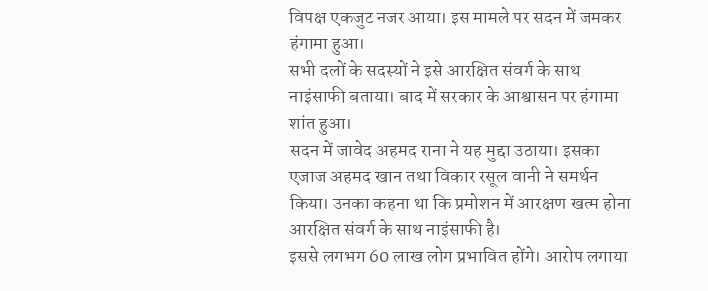विपक्ष एकजुट नजर आया। इस मामले पर सदन में जमकर हंगामा हुआ।
सभी दलों के सदस्यों ने इसे आरक्षित संवर्ग के साथ नाइंसाफी बताया। बाद में सरकार के आश्वासन पर हंगामा शांत हुआ।
सदन में जावेद अहमद राना ने यह मुद्दा उठाया। इसका एजाज अहमद खान तथा विकार रसूल वानी ने समर्थन किया। उनका कहना था कि प्रमोशन में आरक्षण खत्म होना आरक्षित संवर्ग के साथ नाइंसाफी है।
इससे लगभग 60 लाख लोग प्रभावित होंगे। आरोप लगाया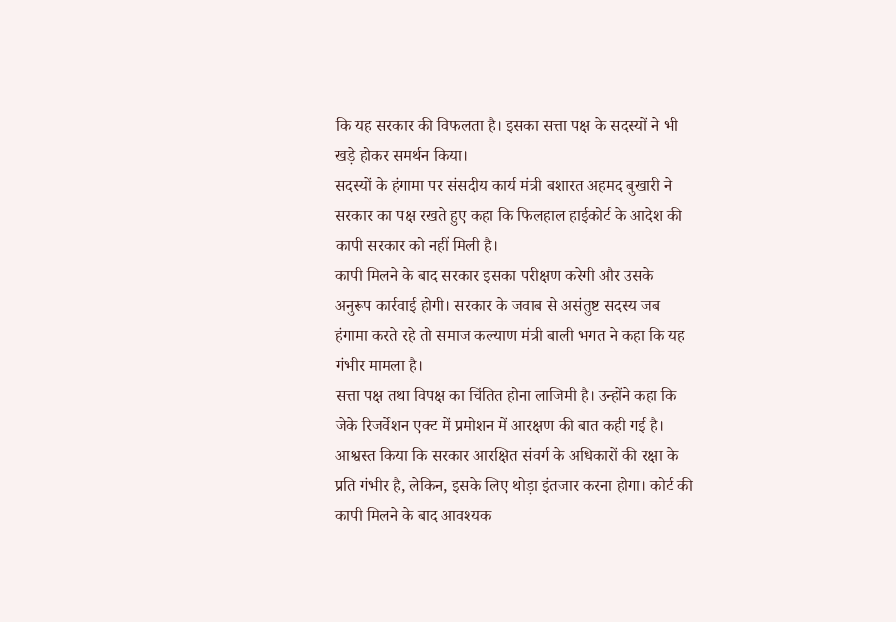कि यह सरकार की विफलता है। इसका सत्ता पक्ष के सदस्यों ने भी खड़े होकर समर्थन किया।
सदस्यों के हंगामा पर संसदीय कार्य मंत्री बशारत अहमद बुखारी ने सरकार का पक्ष रखते हुए कहा कि फिलहाल हाईकोर्ट के आदेश की कापी सरकार को नहीं मिली है।
कापी मिलने के बाद सरकार इसका परीक्षण करेगी और उसके अनुरूप कार्रवाई होगी। सरकार के जवाब से असंतुष्ट सदस्य जब हंगामा करते रहे तो समाज कल्याण मंत्री बाली भगत ने कहा कि यह गंभीर मामला है।
सत्ता पक्ष तथा विपक्ष का चिंतित होना लाजिमी है। उन्होंने कहा कि जेके रिजर्वेशन एक्ट में प्रमोशन में आरक्षण की बात कही गई है।
आश्वस्त किया कि सरकार आरक्षित संवर्ग के अधिकारों की रक्षा के प्रति गंभीर है, लेकिन, इसके लिए थोड़ा इंतजार करना होगा। कोर्ट की कापी मिलने के बाद आवश्यक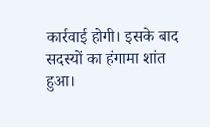कार्रवाई होगी। इसके बाद सदस्यों का हंगामा शांत हुआ।